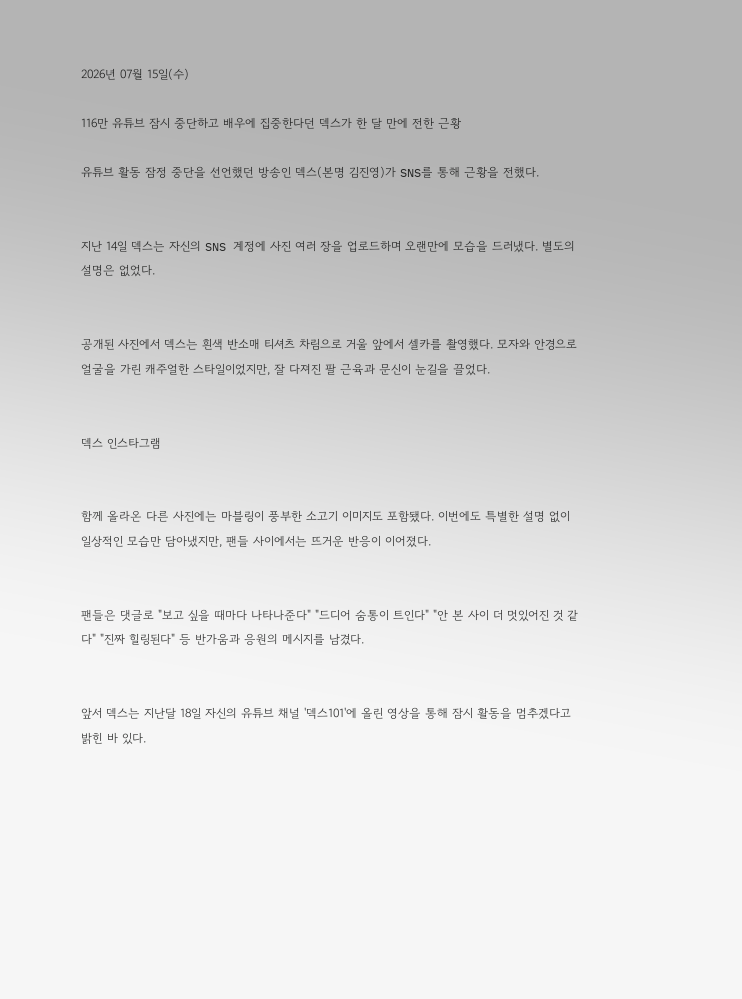2026년 07월 15일(수)

116만 유튜브 잠시 중단하고 배우에 집중한다던 덱스가 한 달 만에 전한 근황

유튜브 활동 잠정 중단을 선언했던 방송인 덱스(본명 김진영)가 SNS를 통해 근황을 전했다.


지난 14일 덱스는 자신의 SNS 계정에 사진 여러 장을 업로드하며 오랜만에 모습을 드러냈다. 별도의 설명은 없었다.


공개된 사진에서 덱스는 흰색 반소매 티셔츠 차림으로 거울 앞에서 셀카를 촬영했다. 모자와 안경으로 얼굴을 가린 캐주얼한 스타일이었지만, 잘 다져진 팔 근육과 문신이 눈길을 끌었다.


덱스 인스타그램


함께 올라온 다른 사진에는 마블링이 풍부한 소고기 이미지도 포함됐다. 이번에도 특별한 설명 없이 일상적인 모습만 담아냈지만, 팬들 사이에서는 뜨거운 반응이 이어졌다.


팬들은 댓글로 "보고 싶을 때마다 나타나준다" "드디어 숨통이 트인다" "안 본 사이 더 멋있어진 것 같다" "진짜 힐링된다" 등 반가움과 응원의 메시지를 남겼다.


앞서 덱스는 지난달 18일 자신의 유튜브 채널 '덱스101'에 올린 영상을 통해 잠시 활동을 멈추겠다고 밝힌 바 있다.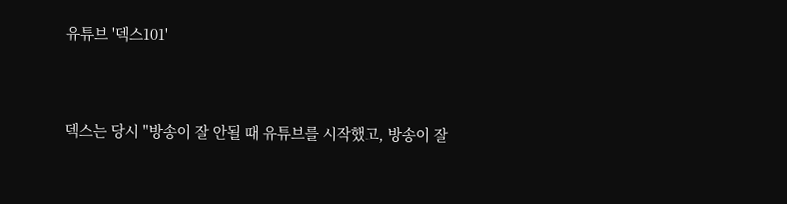유튜브 '덱스101'


덱스는 당시 "방송이 잘 안될 때 유튜브를 시작했고, 방송이 잘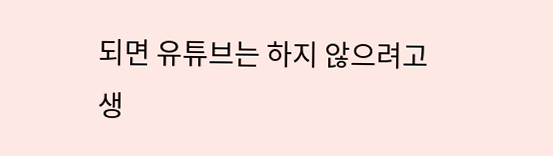되면 유튜브는 하지 않으려고 생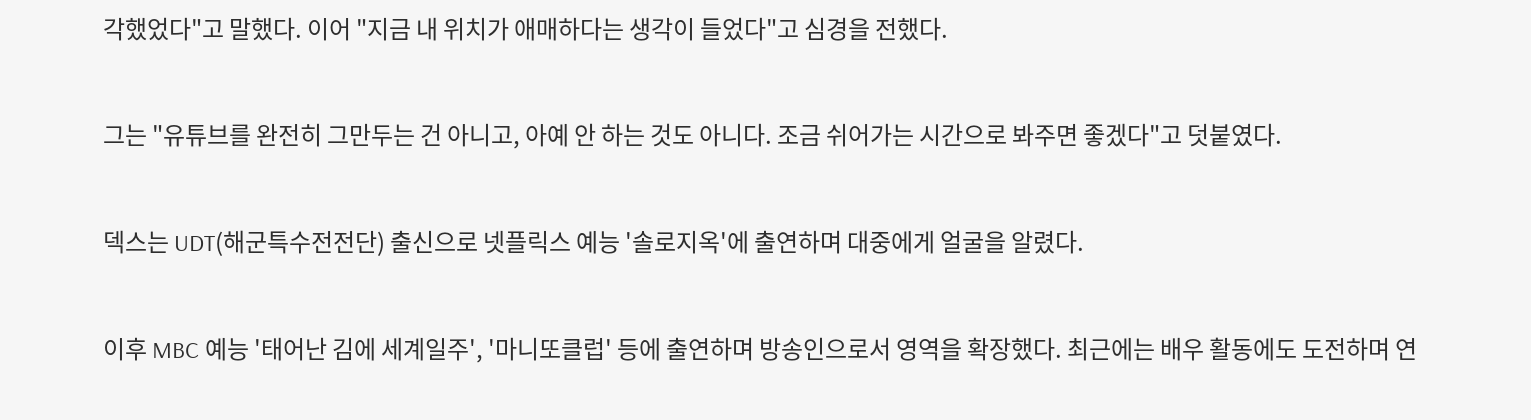각했었다"고 말했다. 이어 "지금 내 위치가 애매하다는 생각이 들었다"고 심경을 전했다.


그는 "유튜브를 완전히 그만두는 건 아니고, 아예 안 하는 것도 아니다. 조금 쉬어가는 시간으로 봐주면 좋겠다"고 덧붙였다.


덱스는 UDT(해군특수전전단) 출신으로 넷플릭스 예능 '솔로지옥'에 출연하며 대중에게 얼굴을 알렸다.


이후 MBC 예능 '태어난 김에 세계일주', '마니또클럽' 등에 출연하며 방송인으로서 영역을 확장했다. 최근에는 배우 활동에도 도전하며 연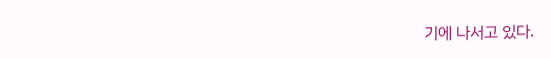기에 나서고 있다.